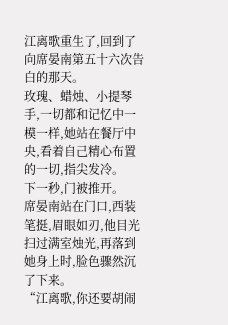江离歌重生了,回到了向席晏南第五十六次告白的那天。
玫瑰、蜡烛、小提琴手,一切都和记忆中一模一样,她站在餐厅中央,看着自己精心布置的一切,指尖发冷。
下一秒,门被推开。
席晏南站在门口,西装笔挺,眉眼如刃,他目光扫过满室烛光,再落到她身上时,脸色骤然沉了下来。
“江离歌,你还要胡闹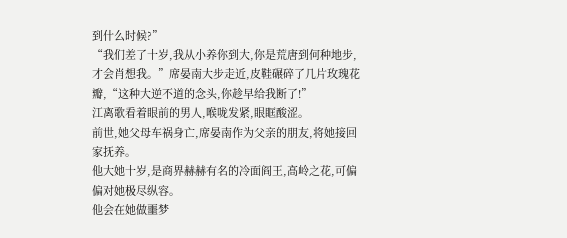到什么时候?”
“我们差了十岁,我从小养你到大,你是荒唐到何种地步,才会肖想我。”席晏南大步走近,皮鞋碾碎了几片玫瑰花瓣,“这种大逆不道的念头,你趁早给我断了!”
江离歌看着眼前的男人,喉咙发紧,眼眶酸涩。
前世,她父母车祸身亡,席晏南作为父亲的朋友,将她接回家抚养。
他大她十岁,是商界赫赫有名的冷面阎王,高岭之花,可偏偏对她极尽纵容。
他会在她做噩梦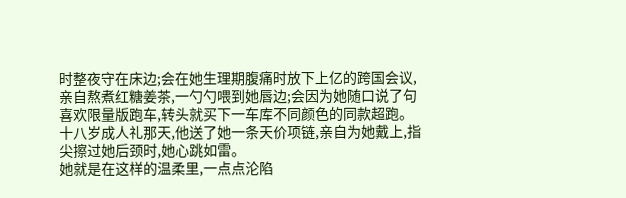时整夜守在床边;会在她生理期腹痛时放下上亿的跨国会议,亲自熬煮红糖姜茶,一勺勺喂到她唇边;会因为她随口说了句喜欢限量版跑车,转头就买下一车库不同颜色的同款超跑。
十八岁成人礼那天,他送了她一条天价项链,亲自为她戴上,指尖擦过她后颈时,她心跳如雷。
她就是在这样的温柔里,一点点沦陷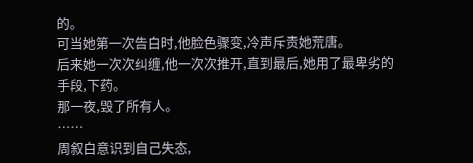的。
可当她第一次告白时,他脸色骤变,冷声斥责她荒唐。
后来她一次次纠缠,他一次次推开,直到最后,她用了最卑劣的手段,下药。
那一夜,毁了所有人。
……
周叙白意识到自己失态,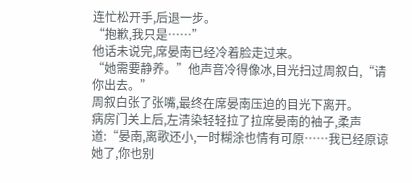连忙松开手,后退一步。
“抱歉,我只是……”
他话未说完,席晏南已经冷着脸走过来。
“她需要静养。”他声音冷得像冰,目光扫过周叙白,“请你出去。”
周叙白张了张嘴,最终在席晏南压迫的目光下离开。
病房门关上后,左清染轻轻拉了拉席晏南的袖子,柔声道:“晏南,离歌还小,一时糊涂也情有可原……我已经原谅她了,你也别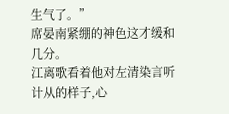生气了。”
席晏南紧绷的神色这才缓和几分。
江离歌看着他对左清染言听计从的样子,心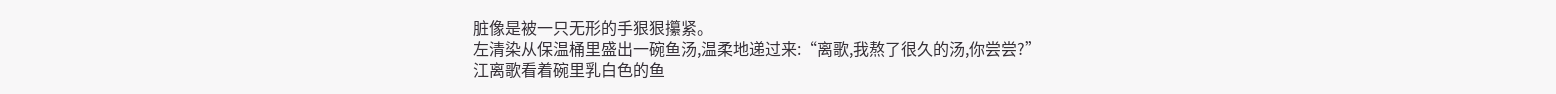脏像是被一只无形的手狠狠攥紧。
左清染从保温桶里盛出一碗鱼汤,温柔地递过来:“离歌,我熬了很久的汤,你尝尝?”
江离歌看着碗里乳白色的鱼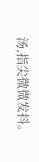汤,指尖微微发抖。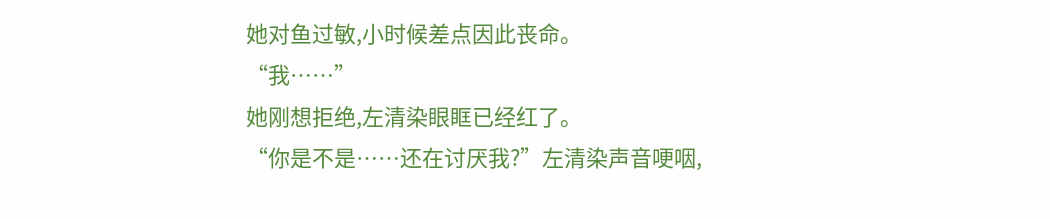她对鱼过敏,小时候差点因此丧命。
“我……”
她刚想拒绝,左清染眼眶已经红了。
“你是不是……还在讨厌我?”左清染声音哽咽,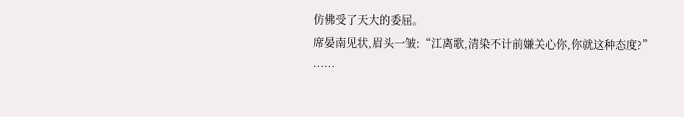仿佛受了天大的委屈。
席晏南见状,眉头一皱:“江离歌,清染不计前嫌关心你,你就这种态度?”
……